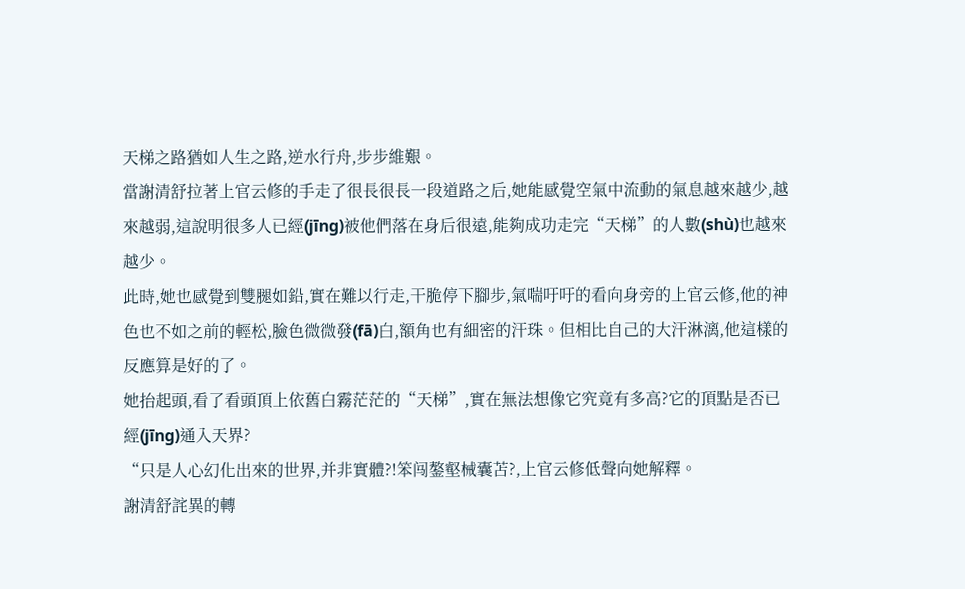天梯之路猶如人生之路,逆水行舟,步步維艱。
當謝清舒拉著上官云修的手走了很長很長一段道路之后,她能感覺空氣中流動的氣息越來越少,越來越弱,這說明很多人已經(jīng)被他們落在身后很遠,能夠成功走完“天梯”的人數(shù)也越來越少。
此時,她也感覺到雙腿如鉛,實在難以行走,干脆停下腳步,氣喘吁吁的看向身旁的上官云修,他的神色也不如之前的輕松,臉色微微發(fā)白,額角也有細密的汗珠。但相比自己的大汗淋漓,他這樣的反應算是好的了。
她抬起頭,看了看頭頂上依舊白霧茫茫的“天梯”,實在無法想像它究竟有多高?它的頂點是否已經(jīng)通入天界?
“只是人心幻化出來的世界,并非實體?!笨闯鏊壑械囊苫?,上官云修低聲向她解釋。
謝清舒詫異的轉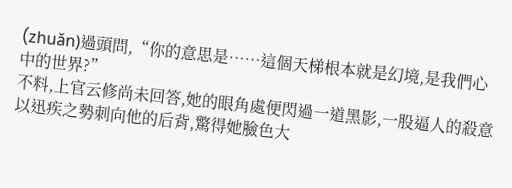(zhuǎn)過頭問,“你的意思是……這個天梯根本就是幻境,是我們心中的世界?”
不料,上官云修尚未回答,她的眼角處便閃過一道黑影,一股逼人的殺意以迅疾之勢刺向他的后背,驚得她臉色大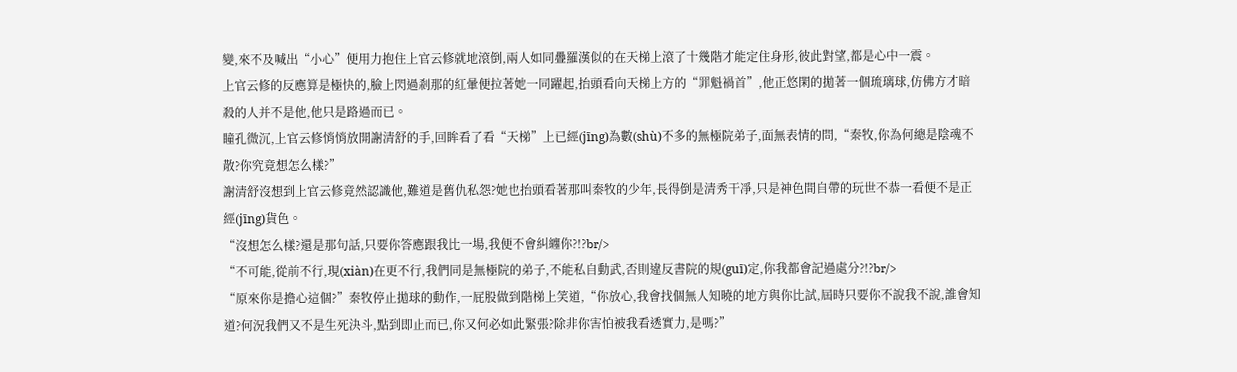變,來不及喊出“小心”便用力抱住上官云修就地滾倒,兩人如同疊羅漢似的在天梯上滾了十幾階才能定住身形,彼此對望,都是心中一震。
上官云修的反應算是極快的,臉上閃過剎那的紅暈便拉著她一同躍起,抬頭看向天梯上方的“罪魁禍首”,他正悠閑的拋著一個琉璃球,仿佛方才暗殺的人并不是他,他只是路過而已。
瞳孔微沉,上官云修悄悄放開謝清舒的手,回眸看了看“天梯”上已經(jīng)為數(shù)不多的無極院弟子,面無表情的問,“秦牧,你為何總是陰魂不散?你究竟想怎么樣?”
謝清舒沒想到上官云修竟然認識他,難道是舊仇私怨?她也抬頭看著那叫秦牧的少年,長得倒是清秀干凈,只是神色間自帶的玩世不恭一看便不是正經(jīng)貨色。
“沒想怎么樣?還是那句話,只要你答應跟我比一場,我便不會糾纏你?!?br/>
“不可能,從前不行,現(xiàn)在更不行,我們同是無極院的弟子,不能私自動武,否則違反書院的規(guī)定,你我都會記過處分?!?br/>
“原來你是擔心這個?”秦牧停止拋球的動作,一屁股做到階梯上笑道,“你放心,我會找個無人知曉的地方與你比試,屆時只要你不說我不說,誰會知道?何況我們又不是生死決斗,點到即止而已,你又何必如此緊張?除非你害怕被我看透實力,是嗎?”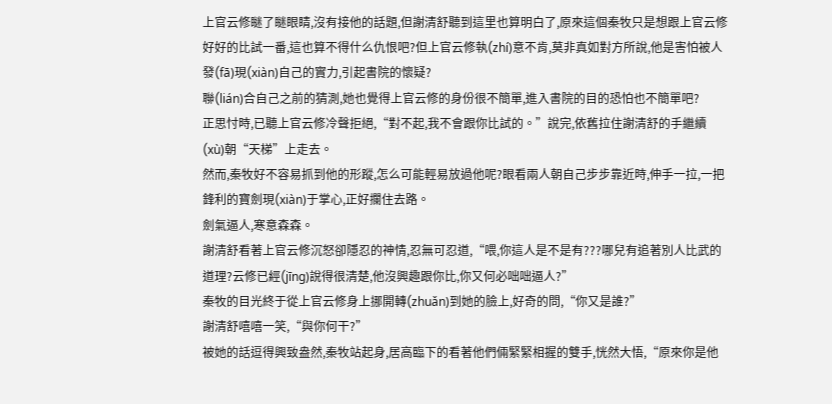上官云修瞇了瞇眼睛,沒有接他的話題,但謝清舒聽到這里也算明白了,原來這個秦牧只是想跟上官云修好好的比試一番,這也算不得什么仇恨吧?但上官云修執(zhí)意不肯,莫非真如對方所說,他是害怕被人發(fā)現(xiàn)自己的實力,引起書院的懷疑?
聯(lián)合自己之前的猜測,她也覺得上官云修的身份很不簡單,進入書院的目的恐怕也不簡單吧?
正思忖時,已聽上官云修冷聲拒絕,“對不起,我不會跟你比試的。”說完,依舊拉住謝清舒的手繼續(xù)朝“天梯”上走去。
然而,秦牧好不容易抓到他的形蹤,怎么可能輕易放過他呢?眼看兩人朝自己步步靠近時,伸手一拉,一把鋒利的寶劍現(xiàn)于掌心,正好攔住去路。
劍氣逼人,寒意森森。
謝清舒看著上官云修沉怒卻隱忍的神情,忍無可忍道,“喂,你這人是不是有???哪兒有追著別人比武的道理?云修已經(jīng)說得很清楚,他沒興趣跟你比,你又何必咄咄逼人?”
秦牧的目光終于從上官云修身上挪開轉(zhuǎn)到她的臉上,好奇的問,“你又是誰?”
謝清舒嘻嘻一笑,“與你何干?”
被她的話逗得興致盎然,秦牧站起身,居高臨下的看著他們倆緊緊相握的雙手,恍然大悟,“原來你是他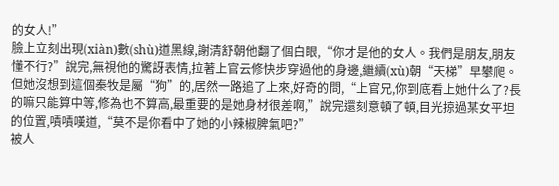的女人!”
臉上立刻出現(xiàn)數(shù)道黑線,謝清舒朝他翻了個白眼,“你才是他的女人。我們是朋友,朋友懂不行?”說完,無視他的驚訝表情,拉著上官云修快步穿過他的身邊,繼續(xù)朝“天梯”早攀爬。
但她沒想到這個秦牧是屬“狗”的,居然一路追了上來,好奇的問,“上官兄,你到底看上她什么了?長的嘛只能算中等,修為也不算高,最重要的是她身材很差啊,”說完還刻意頓了頓,目光掠過某女平坦的位置,嘖嘖嘆道,“莫不是你看中了她的小辣椒脾氣吧?”
被人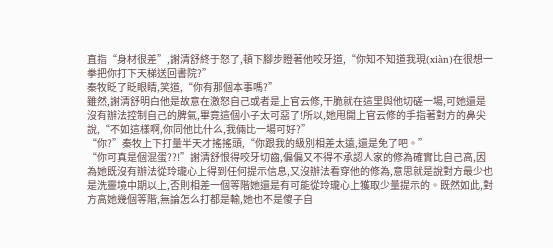直指“身材很差”,謝清舒終于怒了,頓下腳步瞪著他咬牙道,“你知不知道我現(xiàn)在很想一拳把你打下天梯送回書院?”
秦牧眨了眨眼睛,笑道,“你有那個本事嗎?”
雖然,謝清舒明白他是故意在激怒自己或者是上官云修,干脆就在這里與他切磋一場,可她還是沒有辦法控制自己的脾氣,畢竟這個小子太可惡了!所以,她甩開上官云修的手指著對方的鼻尖說,“不如這樣啊,你同他比什么,我倆比一場可好?”
“你?”秦牧上下打量半天才搖搖頭,“你跟我的級別相差太遠,還是免了吧。”
“你可真是個混蛋??!”謝清舒恨得咬牙切齒,偏偏又不得不承認人家的修為確實比自己高,因為她既沒有辦法從玲瓏心上得到任何提示信息,又沒辦法看穿他的修為,意思就是說對方最少也是洗靈境中期以上,否則相差一個等階她還是有可能從玲瓏心上獲取少量提示的。既然如此,對方高她幾個等階,無論怎么打都是輸,她也不是傻子自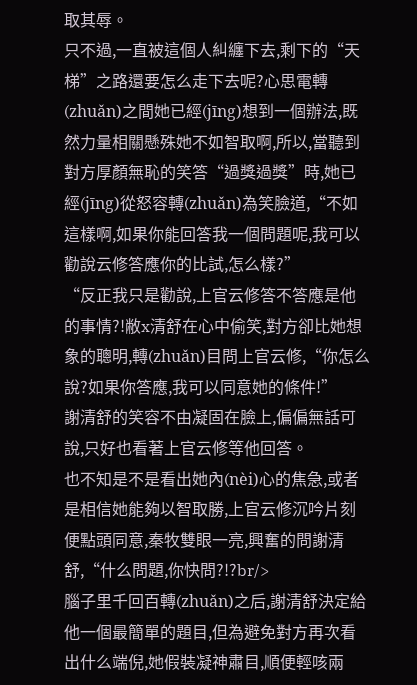取其辱。
只不過,一直被這個人糾纏下去,剩下的“天梯”之路還要怎么走下去呢?心思電轉(zhuǎn)之間她已經(jīng)想到一個辦法,既然力量相關懸殊她不如智取啊,所以,當聽到對方厚顏無恥的笑答“過獎過獎”時,她已經(jīng)從怒容轉(zhuǎn)為笑臉道,“不如這樣啊,如果你能回答我一個問題呢,我可以勸說云修答應你的比試,怎么樣?”
“反正我只是勸說,上官云修答不答應是他的事情?!敝x清舒在心中偷笑,對方卻比她想象的聰明,轉(zhuǎn)目問上官云修,“你怎么說?如果你答應,我可以同意她的條件!”
謝清舒的笑容不由凝固在臉上,偏偏無話可說,只好也看著上官云修等他回答。
也不知是不是看出她內(nèi)心的焦急,或者是相信她能夠以智取勝,上官云修沉吟片刻便點頭同意,秦牧雙眼一亮,興奮的問謝清舒,“什么問題,你快問?!?br/>
腦子里千回百轉(zhuǎn)之后,謝清舒決定給他一個最簡單的題目,但為避免對方再次看出什么端倪,她假裝凝神肅目,順便輕咳兩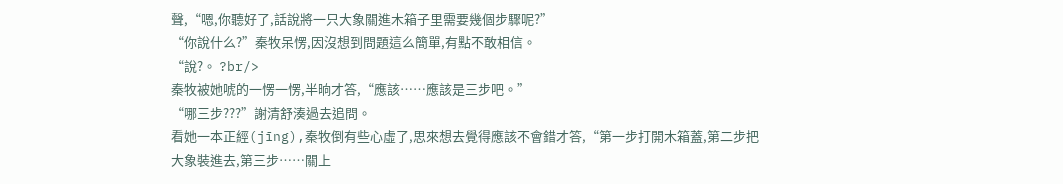聲,“嗯,你聽好了,話說將一只大象關進木箱子里需要幾個步驟呢?”
“你說什么?”秦牧呆愣,因沒想到問題這么簡單,有點不敢相信。
“說?。 ?br/>
秦牧被她唬的一愣一愣,半晌才答,“應該……應該是三步吧。”
“哪三步???”謝清舒湊過去追問。
看她一本正經(jīng),秦牧倒有些心虛了,思來想去覺得應該不會錯才答,“第一步打開木箱蓋,第二步把大象裝進去,第三步……關上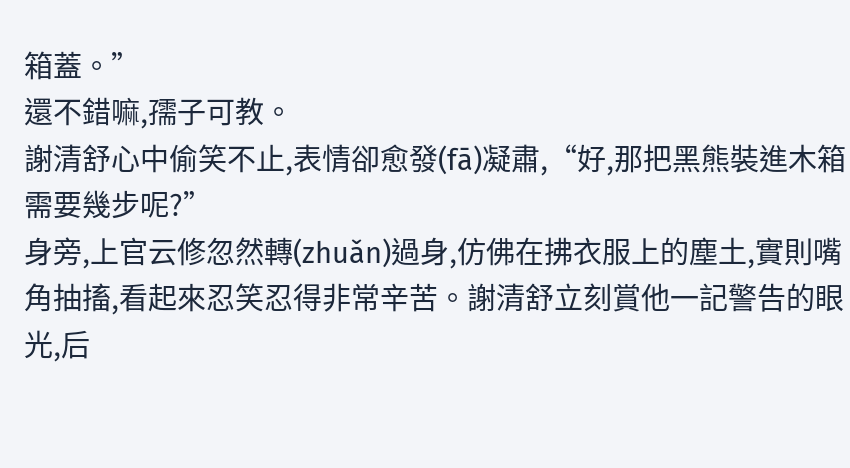箱蓋。”
還不錯嘛,孺子可教。
謝清舒心中偷笑不止,表情卻愈發(fā)凝肅,“好,那把黑熊裝進木箱需要幾步呢?”
身旁,上官云修忽然轉(zhuǎn)過身,仿佛在拂衣服上的塵土,實則嘴角抽搐,看起來忍笑忍得非常辛苦。謝清舒立刻賞他一記警告的眼光,后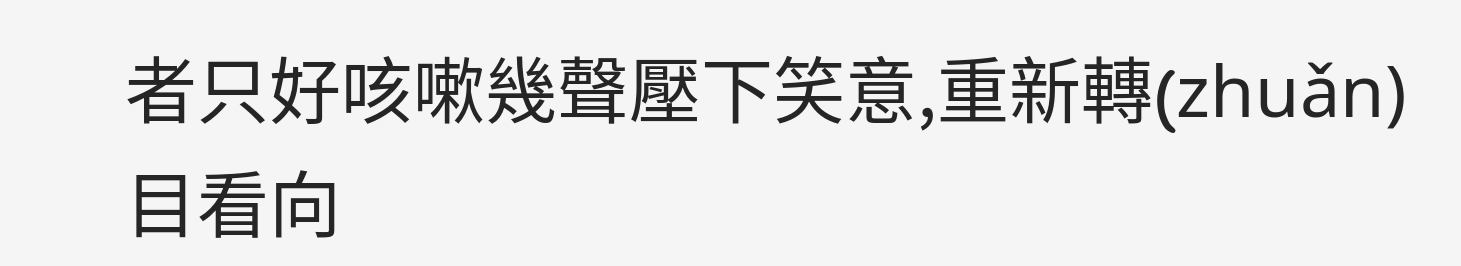者只好咳嗽幾聲壓下笑意,重新轉(zhuǎn)目看向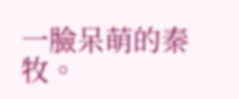一臉呆萌的秦牧。